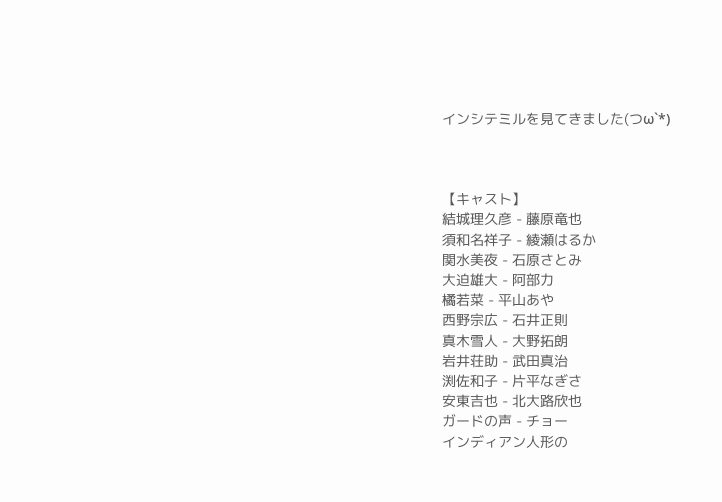インシテミルを見てきました(つω`*)



【キャスト】
結城理久彦 - 藤原竜也
須和名祥子 - 綾瀬はるか
関水美夜 - 石原さとみ
大迫雄大 - 阿部力
橘若菜 - 平山あや
西野宗広 - 石井正則
真木雪人 - 大野拓朗
岩井荘助 - 武田真治
渕佐和子 - 片平なぎさ
安東吉也 - 北大路欣也
ガードの声 - チョー
インディアン人形の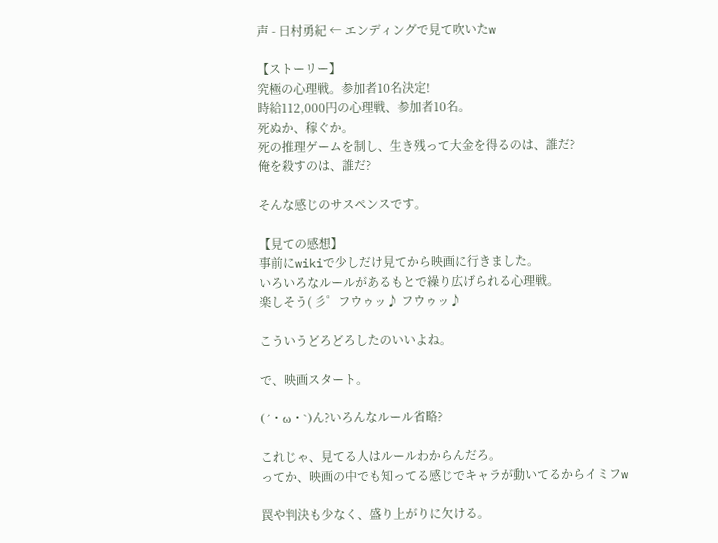声 - 日村勇紀 ← エンディングで見て吹いたw

【ストーリー】
究極の心理戦。参加者10名決定!
時給112,000円の心理戦、参加者10名。
死ぬか、稼ぐか。
死の推理ゲームを制し、生き残って大金を得るのは、誰だ?
俺を殺すのは、誰だ?

そんな感じのサスペンスです。

【見ての感想】
事前にwikiで少しだけ見てから映画に行きました。
いろいろなルールがあるもとで繰り広げられる心理戦。
楽しそう( 彡゜フウゥッ♪ フウゥッ♪

こういうどろどろしたのいいよね。

で、映画スタート。

(´・ω・`)ん?いろんなルール省略?

これじゃ、見てる人はルールわからんだろ。
ってか、映画の中でも知ってる感じでキャラが動いてるからイミフw

罠や判決も少なく、盛り上がりに欠ける。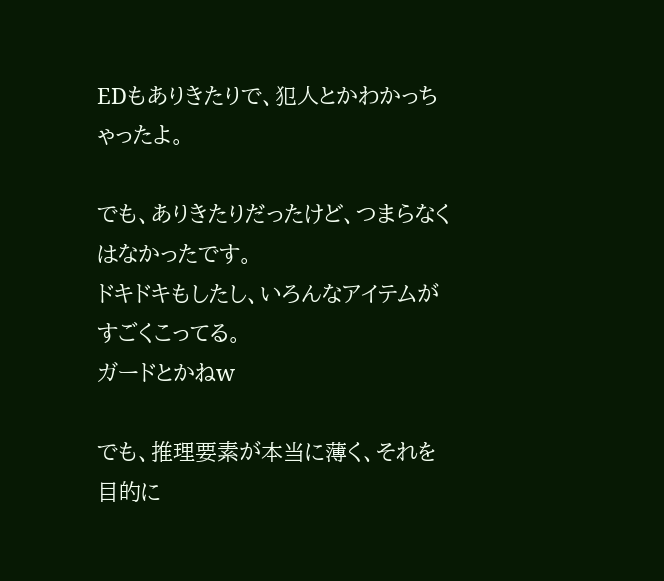EDもありきたりで、犯人とかわかっちゃったよ。

でも、ありきたりだったけど、つまらなくはなかったです。
ドキドキもしたし、いろんなアイテムがすごくこってる。
ガードとかねw

でも、推理要素が本当に薄く、それを目的に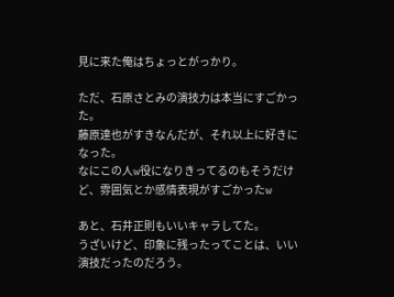見に来た俺はちょっとがっかり。

ただ、石原さとみの演技力は本当にすごかった。
藤原達也がすきなんだが、それ以上に好きになった。
なにこの人w役になりきってるのもそうだけど、雰囲気とか感情表現がすごかったw

あと、石井正則もいいキャラしてた。
うざいけど、印象に残ったってことは、いい演技だったのだろう。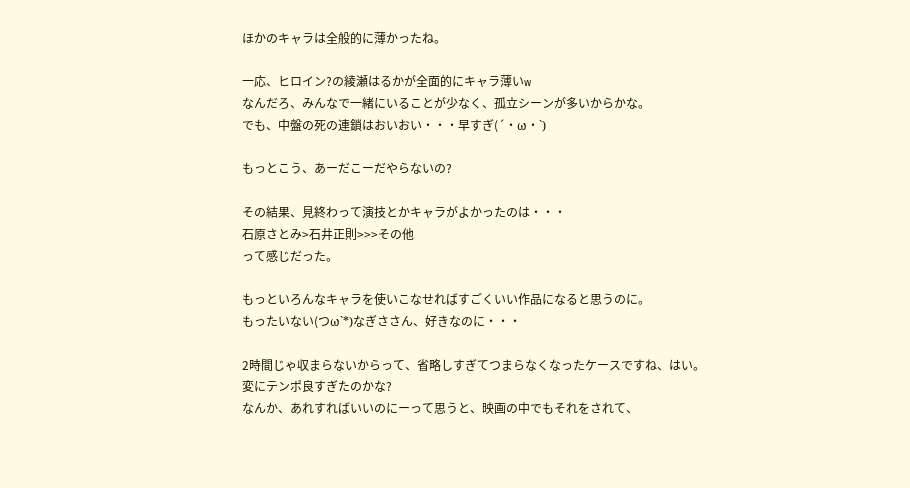ほかのキャラは全般的に薄かったね。

一応、ヒロイン?の綾瀬はるかが全面的にキャラ薄いw
なんだろ、みんなで一緒にいることが少なく、孤立シーンが多いからかな。
でも、中盤の死の連鎖はおいおい・・・早すぎ(´・ω・`)

もっとこう、あーだこーだやらないの?

その結果、見終わって演技とかキャラがよかったのは・・・
石原さとみ>石井正則>>>その他
って感じだった。

もっといろんなキャラを使いこなせればすごくいい作品になると思うのに。
もったいない(つω`*)なぎささん、好きなのに・・・

2時間じゃ収まらないからって、省略しすぎてつまらなくなったケースですね、はい。
変にテンポ良すぎたのかな?
なんか、あれすればいいのにーって思うと、映画の中でもそれをされて、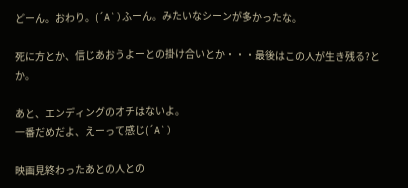どーん。おわり。(´A`)ふーん。みたいなシーンが多かったな。

死に方とか、信じあおうよーとの掛け合いとか・・・最後はこの人が生き残る?とか。

あと、エンディングのオチはないよ。
一番だめだよ、えーって感じ(´A`)

映画見終わったあとの人との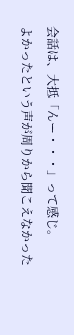会話は、大抵「んー・・・」って感じ。
よかったという声が周りから聞こえなかった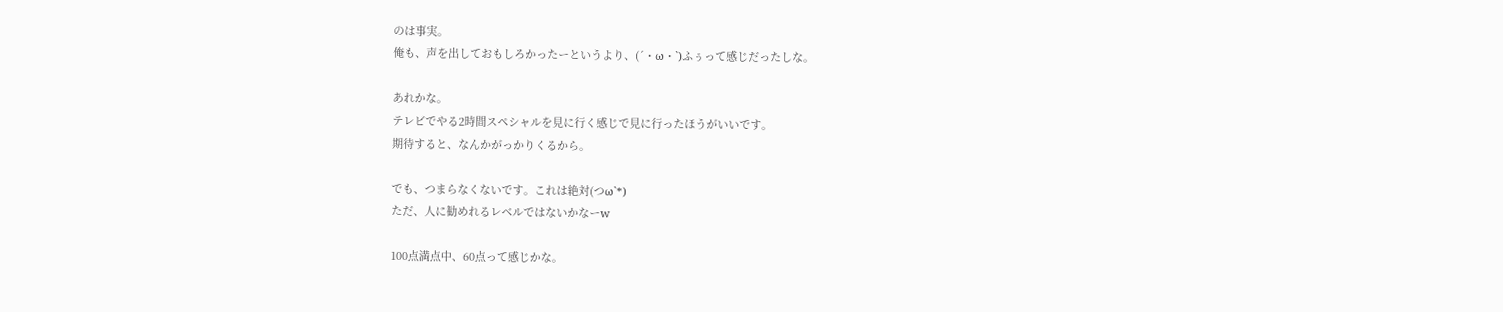のは事実。
俺も、声を出しておもしろかったーというより、(´・ω・`)ふぅって感じだったしな。

あれかな。
テレビでやる2時間スペシャルを見に行く感じで見に行ったほうがいいです。
期待すると、なんかがっかりくるから。

でも、つまらなくないです。これは絶対(つω`*)
ただ、人に勧めれるレベルではないかなーw

100点満点中、60点って感じかな。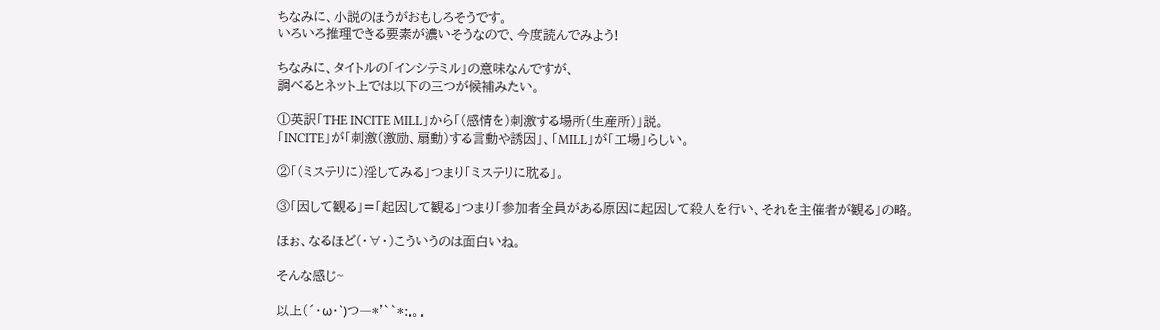ちなみに、小説のほうがおもしろそうです。
いろいろ推理できる要素が濃いそうなので、今度読んでみよう!

ちなみに、タイトルの「インシテミル」の意味なんですが、
調べるとネット上では以下の三つが候補みたい。

①英訳「THE INCITE MILL」から「(感情を)刺激する場所(生産所)」説。
「INCITE」が「刺激(激励、扇動)する言動や誘因」、「MILL」が「工場」らしい。

②「(ミステリに)淫してみる」つまり「ミステリに耽る」。

③「因して観る」=「起因して観る」つまり「参加者全員がある原因に起因して殺人を行い、それを主催者が観る」の略。

ほぉ、なるほど(・∀・)こういうのは面白いね。

そんな感じ~

以上(´・ω・`)つ―*'``*:.。.